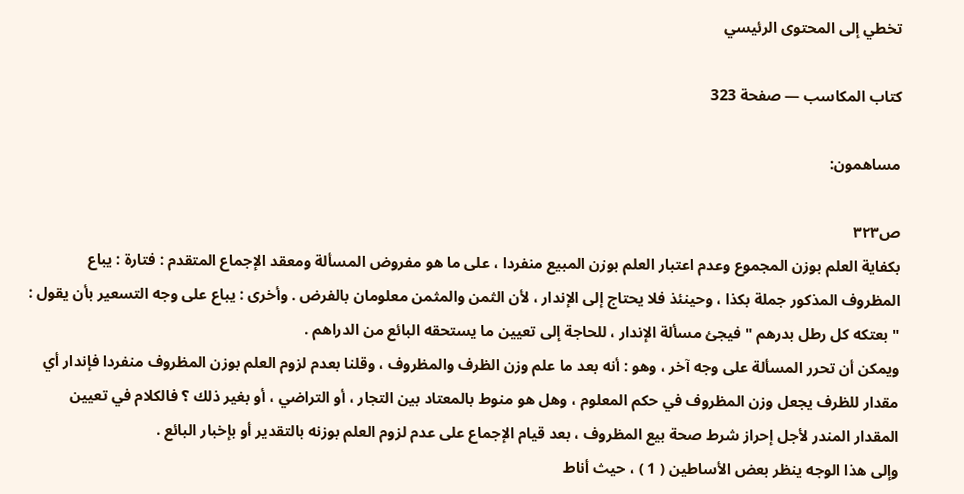تخطي إلى المحتوى الرئيسي

كتاب المكاسب — صفحة 323

مساهمون:

ص٣٢٣
بكفاية العلم بوزن المجموع وعدم اعتبار العلم بوزن المبيع منفردا ، على ما هو مفروض المسألة ومعقد الإجماع المتقدم : فتارة : يباع المظروف المذكور جملة بكذا ، وحينئذ فلا يحتاج إلى الإندار ، لأن الثمن والمثمن معلومان بالفرض . وأخرى : يباع على وجه التسعير بأن يقول : " بعتكه كل رطل بدرهم " فيجئ مسألة الإندار ، للحاجة إلى تعيين ما يستحقه البائع من الدراهم .
ويمكن أن تحرر المسألة على وجه آخر ، وهو : أنه بعد ما علم وزن الظرف والمظروف ، وقلنا بعدم لزوم العلم بوزن المظروف منفردا فإندار أي مقدار للظرف يجعل وزن المظروف في حكم المعلوم ، وهل هو منوط بالمعتاد بين التجار ، أو التراضي ، أو بغير ذلك ؟ فالكلام في تعيين المقدار المندر لأجل إحراز شرط صحة بيع المظروف ، بعد قيام الإجماع على عدم لزوم العلم بوزنه بالتقدير أو بإخبار البائع .
وإلى هذا الوجه ينظر بعض الأساطين ( 1 ) ، حيث أناط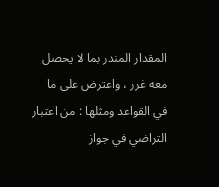المقدار المندر بما لا يحصل معه غرر ، واعترض على ما في القواعد ومثلها : من اعتبار التراضي في جواز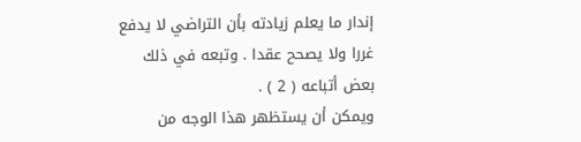إندار ما يعلم زيادته بأن التراضي لا يدفع غررا ولا يصحح عقدا . وتبعه في ذلك بعض أتباعه ( 2 ) .
ويمكن أن يستظهر هذا الوجه من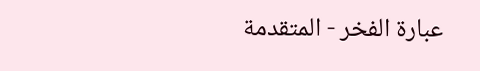عبارة الفخر - المتقدمة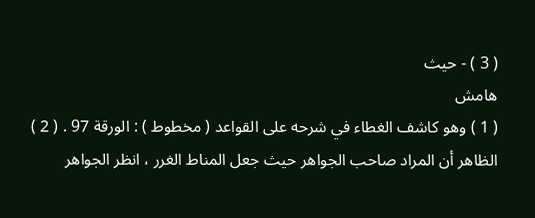( 3 ) - حيث
هامش
( 1 ) وهو كاشف الغطاء في شرحه على القواعد ( مخطوط ) : الورقة 97 . ( 2 ) الظاهر أن المراد صاحب الجواهر حيث جعل المناط الغرر ، انظر الجواهر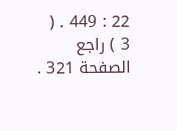22 : 449 . ( 3 ) راجع الصفحة 321 .